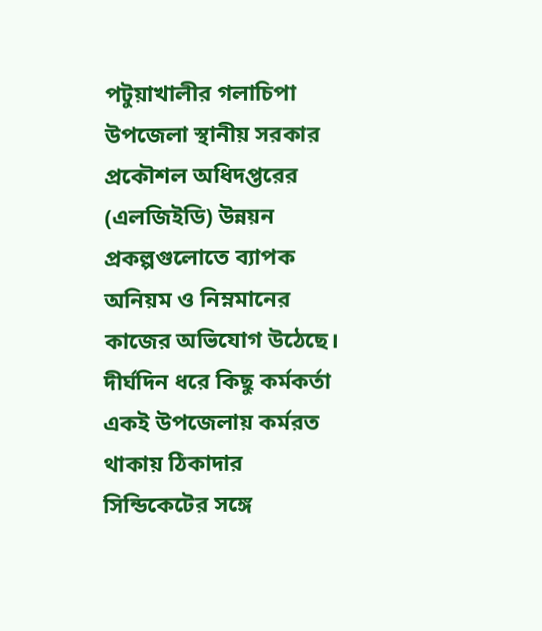পটুয়াখালীর গলাচিপা উপজেলা স্থানীয় সরকার প্রকৌশল অধিদপ্তরের (এলজিইডি) উন্নয়ন প্রকল্পগুলোতে ব্যাপক অনিয়ম ও নিম্নমানের কাজের অভিযোগ উঠেছে। দীর্ঘদিন ধরে কিছু কর্মকর্তা একই উপজেলায় কর্মরত থাকায় ঠিকাদার সিন্ডিকেটের সঙ্গে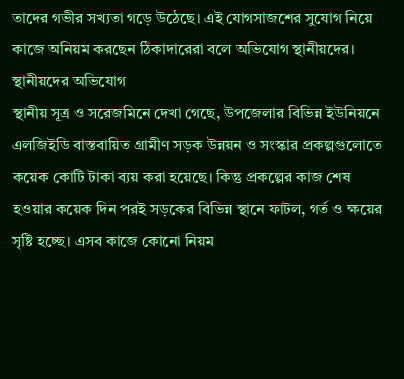তাদের গভীর সখ্যতা গড়ে উঠেছে। এই যোগসাজশের সুযোগ নিয়ে কাজে অনিয়ম করছেন ঠিকাদারেরা বলে অভিযোগ স্থানীয়দের।
স্থানীয়দের অভিযোগ
স্থানীয় সূত্র ও সরেজমিনে দেখা গেছে, উপজেলার বিভিন্ন ইউনিয়নে এলজিইডি বাস্তবায়িত গ্রামীণ সড়ক উন্নয়ন ও সংস্কার প্রকল্পগুলোতে কয়েক কোটি টাকা ব্যয় করা হয়েছে। কিন্তু প্রকল্পের কাজ শেষ হওয়ার কয়েক দিন পরই সড়কের বিভিন্ন স্থানে ফাটল, গর্ত ও ক্ষয়ের সৃষ্টি হচ্ছে। এসব কাজে কোনো নিয়ম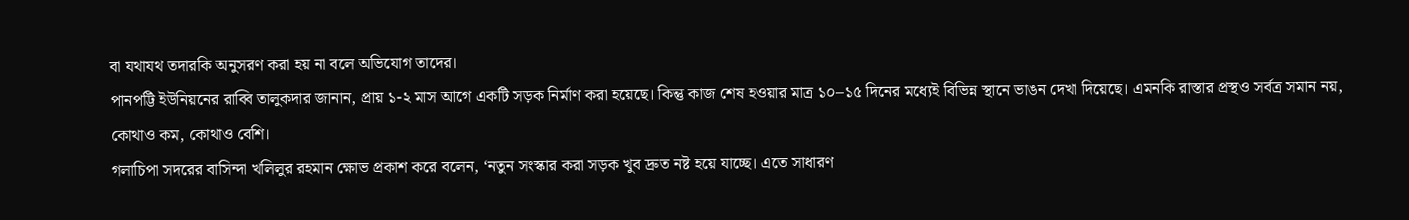বা যথাযথ তদারকি অনুসরণ করা হয় না বলে অভিযোগ তাদের।
পানপট্টি ইউনিয়নের রাব্বি তালুকদার জানান, প্রায় ১-২ মাস আগে একটি সড়ক নির্মাণ করা হয়েছে। কিন্তু কাজ শেষ হওয়ার মাত্র ১০–১৫ দিনের মধ্যেই বিভিন্ন স্থানে ভাঙন দেখা দিয়েছে। এমনকি রাস্তার প্রস্থও সর্বত্র সমান নয়, কোথাও কম, কোথাও বেশি।
গলাচিপা সদরের বাসিন্দা খলিলুর রহমান ক্ষোভ প্রকাশ করে বলেন, ‘নতুন সংস্কার করা সড়ক খুব দ্রুত নষ্ট হয়ে যাচ্ছে। এতে সাধারণ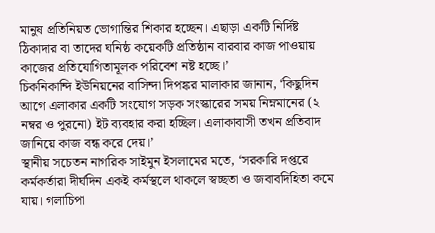মানুষ প্রতিনিয়ত ভোগান্তির শিকার হচ্ছেন। এছাড়া একটি নির্দিষ্ট ঠিকাদার বা তাদের ঘনিষ্ঠ কয়েকটি প্রতিষ্ঠান বারবার কাজ পাওয়ায় কাজের প্রতিযোগিতামূলক পরিবেশ নষ্ট হচ্ছে।’
চিকনিকান্দি ইউনিয়নের বাসিন্দা দিপঙ্কর মালাকার জানান, ‘কিছুদিন আগে এলাকার একটি সংযোগ সড়ক সংস্কারের সময় নিম্নমানের (২ নম্বর ও পুরনো) ইট ব্যবহার করা হচ্ছিল। এলাকাবাসী তখন প্রতিবাদ জানিয়ে কাজ বন্ধ করে দেয়।’
স্থানীয় সচেতন নাগরিক সাইমুন ইসলামের মতে, ‘সরকারি দপ্তরে কর্মকর্তারা দীর্ঘদিন একই কর্মস্থলে থাকলে স্বচ্ছতা ও জবাবদিহিতা কমে যায়। গলাচিপা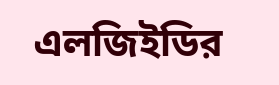এলজিইডির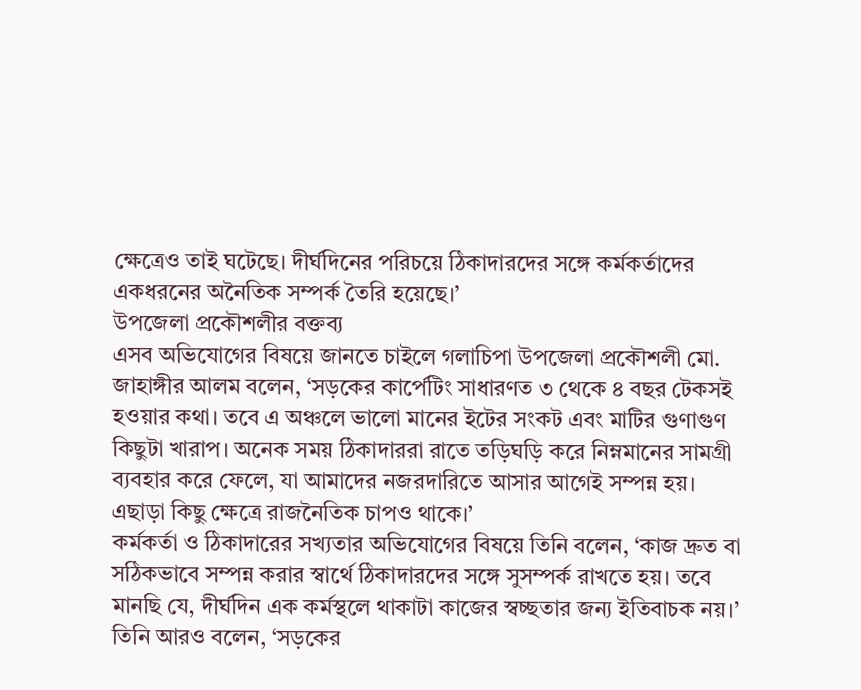ক্ষেত্রেও তাই ঘটেছে। দীর্ঘদিনের পরিচয়ে ঠিকাদারদের সঙ্গে কর্মকর্তাদের একধরনের অনৈতিক সম্পর্ক তৈরি হয়েছে।’
উপজেলা প্রকৌশলীর বক্তব্য
এসব অভিযোগের বিষয়ে জানতে চাইলে গলাচিপা উপজেলা প্রকৌশলী মো. জাহাঙ্গীর আলম বলেন, ‘সড়কের কার্পেটিং সাধারণত ৩ থেকে ৪ বছর টেকসই হওয়ার কথা। তবে এ অঞ্চলে ভালো মানের ইটের সংকট এবং মাটির গুণাগুণ কিছুটা খারাপ। অনেক সময় ঠিকাদাররা রাতে তড়িঘড়ি করে নিম্নমানের সামগ্রী ব্যবহার করে ফেলে, যা আমাদের নজরদারিতে আসার আগেই সম্পন্ন হয়। এছাড়া কিছু ক্ষেত্রে রাজনৈতিক চাপও থাকে।’
কর্মকর্তা ও ঠিকাদারের সখ্যতার অভিযোগের বিষয়ে তিনি বলেন, ‘কাজ দ্রুত বা সঠিকভাবে সম্পন্ন করার স্বার্থে ঠিকাদারদের সঙ্গে সুসম্পর্ক রাখতে হয়। তবে মানছি যে, দীর্ঘদিন এক কর্মস্থলে থাকাটা কাজের স্বচ্ছতার জন্য ইতিবাচক নয়।’ তিনি আরও বলেন, ‘সড়কের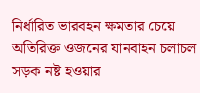নির্ধারিত ভারবহন ক্ষমতার চেয়ে অতিরিক্ত ওজনের যানবাহন চলাচল সড়ক নষ্ট হওয়ার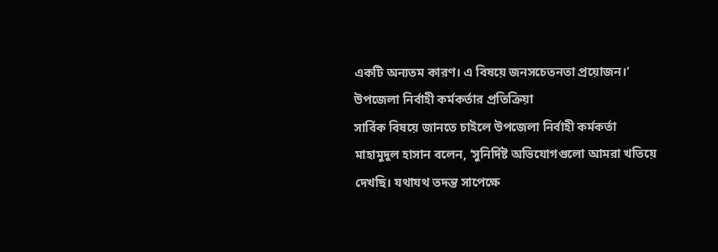একটি অন্যতম কারণ। এ বিষয়ে জনসচেতনতা প্রয়োজন।’
উপজেলা নির্বাহী কর্মকর্তার প্রতিক্রিয়া
সার্বিক বিষয়ে জানতে চাইলে উপজেলা নির্বাহী কর্মকর্তা মাহামুদুল হাসান বলেন, ‘সুনির্দিষ্ট অভিযোগগুলো আমরা খতিয়ে দেখছি। যথাযথ তদন্ত সাপেক্ষে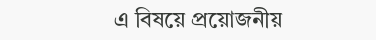এ বিষয়ে প্রয়োজনীয়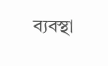ব্যবস্থা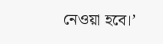নেওয়া হবে।’